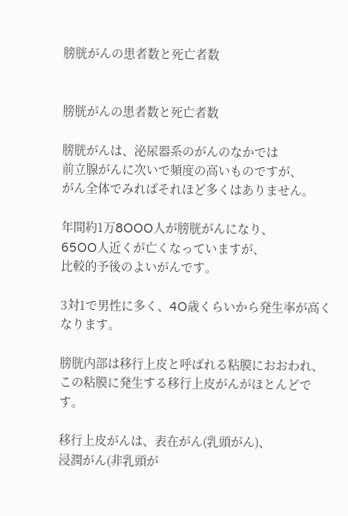膀胱がんの患者数と死亡者数


膀胱がんの患者数と死亡者数

膀胱がんは、泌尿器系のがんのなかでは
前立腺がんに次いで頻度の高いものですが、
がん全体でみればそれほど多くはありません。

年間約1万8OOO人が膀胱がんになり、
65OO人近くが亡くなっていますが、
比較的予後のよいがんです。

3対1で男性に多く、4O歳くらいから発生率が高くなります。

膀胱内部は移行上皮と呼ばれる粘膜におおわれ、
この粘膜に発生する移行上皮がんがほとんどです。

移行上皮がんは、表在がん(乳頭がん)、
浸潤がん(非乳頭が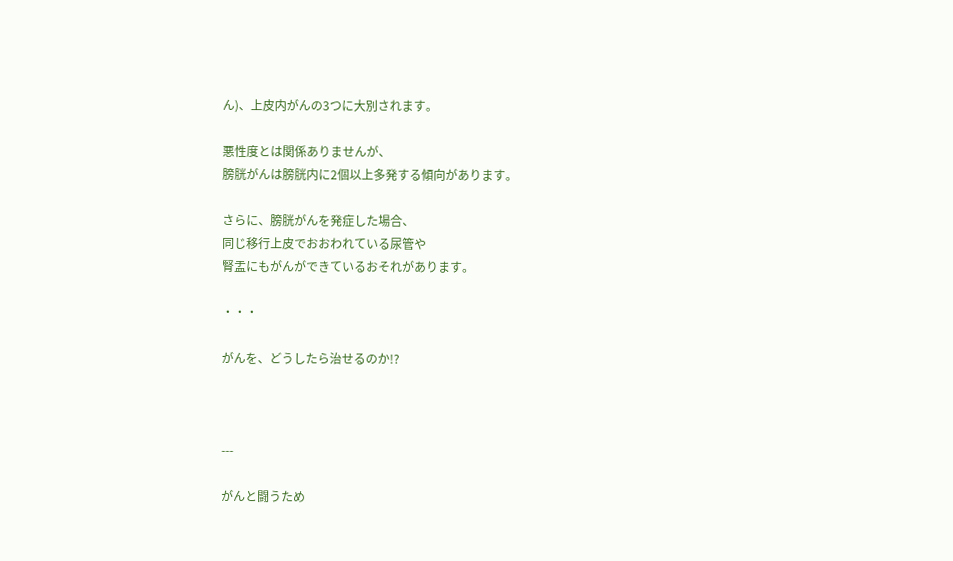ん)、上皮内がんの3つに大別されます。

悪性度とは関係ありませんが、
膀胱がんは膀胱内に2個以上多発する傾向があります。

さらに、膀胱がんを発症した場合、
同じ移行上皮でおおわれている尿管や
腎盂にもがんができているおそれがあります。

・・・

がんを、どうしたら治せるのか!?



---

がんと闘うため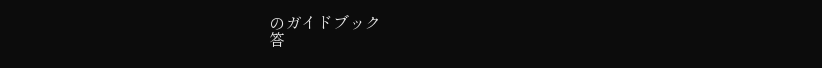のガイドブック
答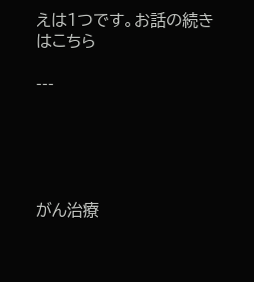えは1つです。お話の続きはこちら

---





がん治療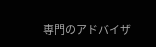専門のアドバイザ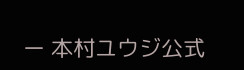ー 本村ユウジ公式